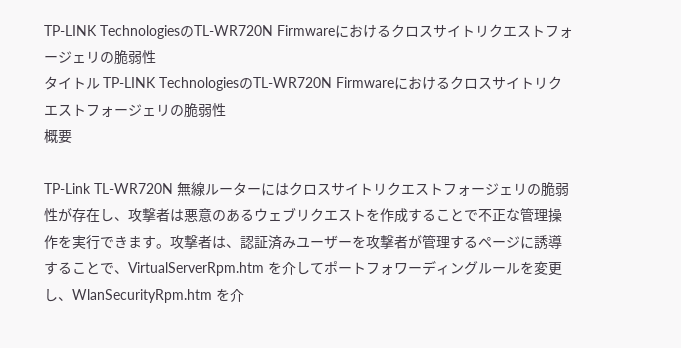TP-LINK TechnologiesのTL-WR720N Firmwareにおけるクロスサイトリクエストフォージェリの脆弱性
タイトル TP-LINK TechnologiesのTL-WR720N Firmwareにおけるクロスサイトリクエストフォージェリの脆弱性
概要

TP-Link TL-WR720N 無線ルーターにはクロスサイトリクエストフォージェリの脆弱性が存在し、攻撃者は悪意のあるウェブリクエストを作成することで不正な管理操作を実行できます。攻撃者は、認証済みユーザーを攻撃者が管理するページに誘導することで、VirtualServerRpm.htm を介してポートフォワーディングルールを変更し、WlanSecurityRpm.htm を介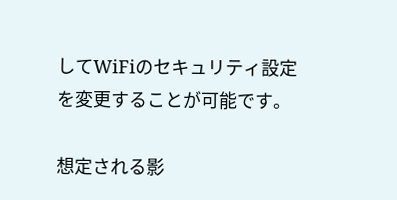してWiFiのセキュリティ設定を変更することが可能です。

想定される影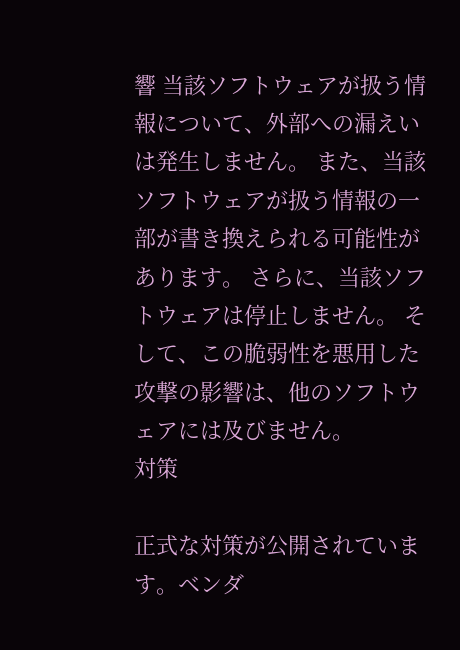響 当該ソフトウェアが扱う情報について、外部への漏えいは発生しません。 また、当該ソフトウェアが扱う情報の一部が書き換えられる可能性があります。 さらに、当該ソフトウェアは停止しません。 そして、この脆弱性を悪用した攻撃の影響は、他のソフトウェアには及びません。
対策

正式な対策が公開されています。ベンダ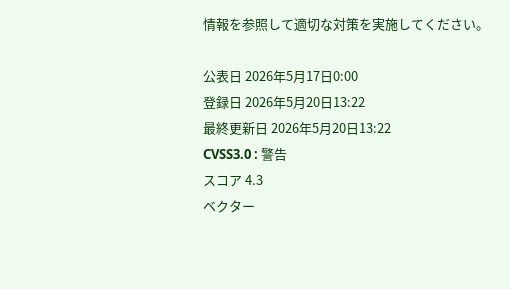情報を参照して適切な対策を実施してください。

公表日 2026年5月17日0:00
登録日 2026年5月20日13:22
最終更新日 2026年5月20日13:22
CVSS3.0 : 警告
スコア 4.3
ベクター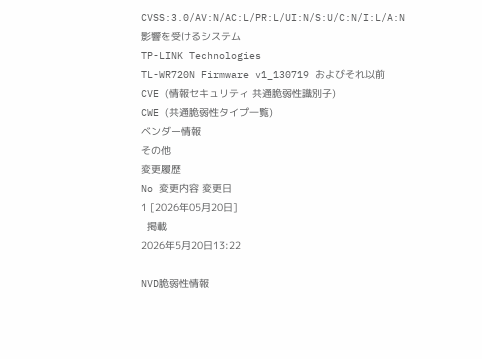CVSS:3.0/AV:N/AC:L/PR:L/UI:N/S:U/C:N/I:L/A:N
影響を受けるシステム
TP-LINK Technologies
TL-WR720N Firmware v1_130719 およびそれ以前
CVE (情報セキュリティ 共通脆弱性識別子)
CWE (共通脆弱性タイプ一覧)
ベンダー情報
その他
変更履歴
No 変更内容 変更日
1 [2026年05月20日]
  掲載
2026年5月20日13:22

NVD脆弱性情報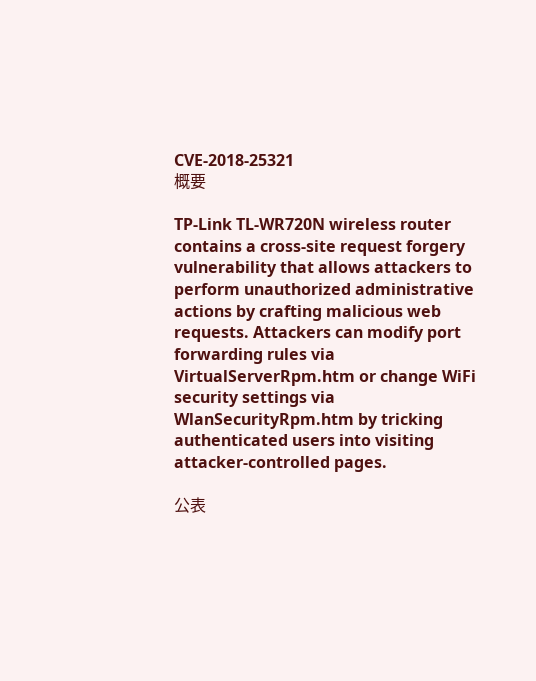CVE-2018-25321
概要

TP-Link TL-WR720N wireless router contains a cross-site request forgery vulnerability that allows attackers to perform unauthorized administrative actions by crafting malicious web requests. Attackers can modify port forwarding rules via VirtualServerRpm.htm or change WiFi security settings via WlanSecurityRpm.htm by tricking authenticated users into visiting attacker-controlled pages.

公表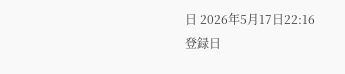日 2026年5月17日22:16
登録日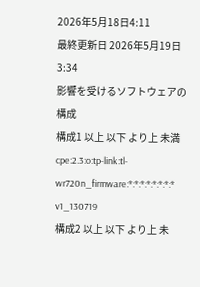2026年5月18日4:11
最終更新日 2026年5月19日3:34
影響を受けるソフトウェアの構成
構成1 以上 以下 より上 未満
cpe:2.3:o:tp-link:tl-wr720n_firmware:*:*:*:*:*:*:*:* v1_130719
構成2 以上 以下 より上 未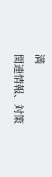満
関連情報、対策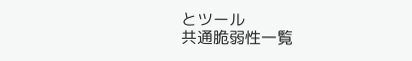とツール
共通脆弱性一覧